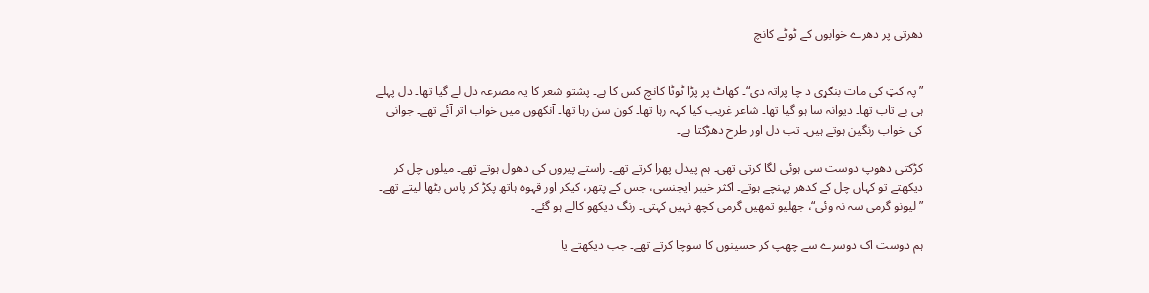دھرتی پر دھرے خوابوں کے ٹوٹے کانچ


”پہ کټ کی مات بنګړی د چا پراتہ دی“۔ کھاٹ پر پڑا ٹوٹا کانچ کس کا ہے۔ پشتو شعر کا یہ مصرعہ دل لے گیا تھا۔ دل پہلے ہی بے تاب تھا۔ دیوانہ سا ہو گیا تھا۔ شاعر غریب کیا کہہ رہا تھا۔ کون سن رہا تھا۔ آنکھوں میں خواب اتر آئے تھے۔ جوانی کی خواب رنگین ہوتے ہیں۔ تب دل اور طرح دھڑکتا ہے۔

کڑکتی دھوپ دوست سی ہوئی لگا کرتی تھی۔ ہم پیدل پھرا کرتے تھے۔ راستے پیروں کی دھول ہوتے تھے۔ میلوں چل کر دیکھتے تو کہاں چل کے کدھر پہنچے ہوتے۔ اکثر خیبر ایجنسی، جس کے پتھر، کیکر اور قہوہ ہاتھ پکڑ کر پاس بٹھا لیتے تھے۔ ”لیونو گرمی سہ نہ وئی“، جھلیو تمھیں گرمی کچھ نہیں کہتی۔ رنگ دیکھو کالے ہو گئے۔

ہم دوست اک دوسرے سے چھپ کر حسینوں کا سوچا کرتے تھے۔ جب دیکھتے یا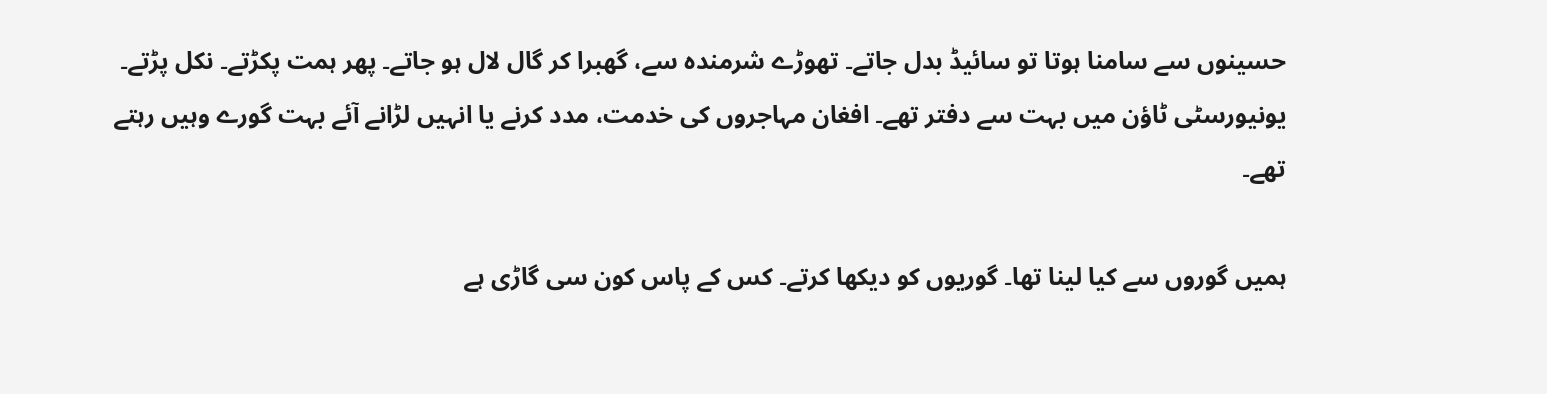حسینوں سے سامنا ہوتا تو سائیڈ بدل جاتے۔ تھوڑے شرمندہ سے، گھبرا کر گال لال ہو جاتے۔ پھر ہمت پکڑتے۔ نکل پڑتے۔ یونیورسٹی ٹاؤن میں بہت سے دفتر تھے۔ افغان مہاجروں کی خدمت، مدد کرنے یا انہیں لڑانے آئے بہت گورے وہیں رہتے تھے۔

ہمیں گوروں سے کیا لینا تھا۔ گوریوں کو دیکھا کرتے۔ کس کے پاس کون سی گاڑی ہے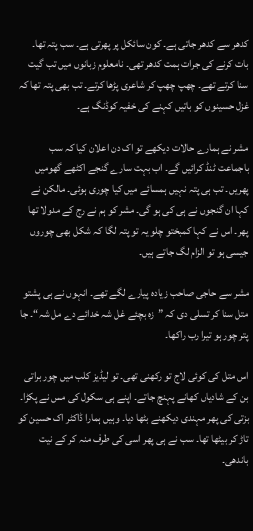کدھر سے کدھر جاتی ہے۔ کون سائکل پر پھرتی ہے۔ سب پتہ تھا۔ بات کرنے کی جرات ہمت کدھر تھی۔ نامعلوم زبانوں میں تب گیت سنا کرتے تھے۔ چھپ چھپ کر شاعری پڑھا کرتے۔ تب بھی پتہ تھا کہ غزل حسینوں کو باتیں کہنے کی خفیہ کوڈنگ ہے۔

مشر نے ہمارے حالات دیکھے تو اک دن اعلان کیا کہ سب باجماعت ٹنڈ کرائیں گے۔ اب بہت سارے گنجے اکٹھے گھومیں پھریں۔ تب ہی پتہ نہیں ہمسائے میں کیا چوری ہوئی۔ مالکن نے کہا ان گنجوں نے ہی کی ہو گی۔ مشر کو ہم نے رج کے مدولا تھا پھر۔ اس نے کہا کمبختو چلو یہ تو پتہ لگا کہ شکل بھی چوروں جیسی ہو تو الزام لگ جاتے ہیں۔

مشر سے حاجی صاحب زیادہ پیارے لگے تھے۔ انہوں نے ہی پشتو متل سنا کر تسلی دی کہ ”زہ بچئے غل شہ خدائے دے مل شہ“۔ جا پتر چور ہو تیرا رب راکھا۔

اس متل کی کوئی لاج تو رکھنی تھی۔ تو لیڈیز کلب میں چور براتی بن کے شادیاں کھانے پہنچ جاتے۔ اپنے ہی سکول کی مس نے پکڑا۔ بزتی کی پھر مہندی دیکھنے بٹھا دیا۔ وہیں ہمارا ڈاکٹر اک حسین کو تاڑ کر بیٹھا تھا۔ سب نے ہی پھر اسی کی طرف منہ کر کے نیت باندھی۔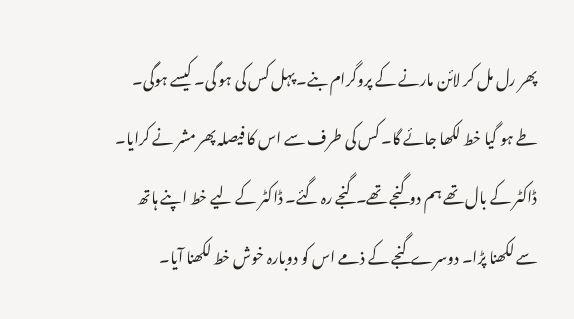پھر رل مل کر لائن مارنے کے پروگرام بنے۔ پہل کس کی ہو گی۔ کیسے ہوگی۔ طے ہو گیا خط لکھا جائے گا۔ کس کی طرف سے اس کا فیصلہ پھر مشر نے کرایا۔ ڈاکٹر کے بال تھے ہم دو گنجے تھے۔ گنجے رہ گئے۔ ڈاکٹر کے لیے خط اپنے ہاتھ سے لکھنا پڑا۔ دوسرے گنجے کے ذمے اس کو دوبارہ خوش خط لکھنا آیا۔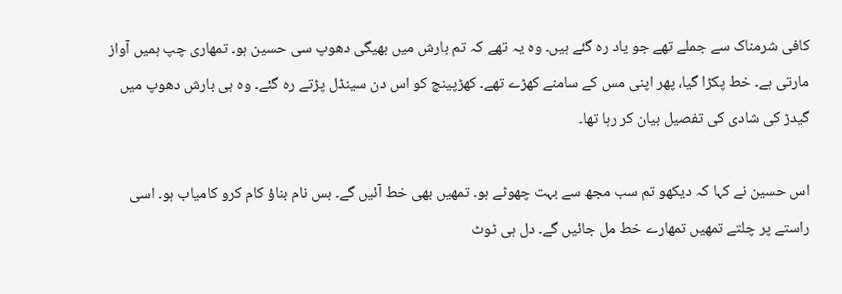کافی شرمناک سے جملے تھے جو یاد رہ گئے ہیں۔ وہ یہ تھے کہ تم بارش میں بھیگی دھوپ سی حسین ہو۔ تمھاری چپ ہمیں آواز مارتی ہے۔ خط پکڑا گیا، پھر اپنی مس کے سامنے کھڑے تھے۔ کھڑپینچ کو اس دن سینڈل پڑتے رہ گئے۔ وہ ہی بارش دھوپ میں گیدڑ کی شادی کی تفصیل بیان کر رہا تھا۔

اس حسین نے کہا کہ دیکھو تم سب مجھ سے بہت چھوٹے ہو۔ تمھیں بھی خط آئیں گے۔ بس نام بناؤ کام کرو کامیاب ہو۔ اسی راستے پر چلتے تمھیں تمھارے خط مل جائیں گے۔ دل ہی ٹوٹ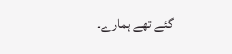گئے تھے ہمارے۔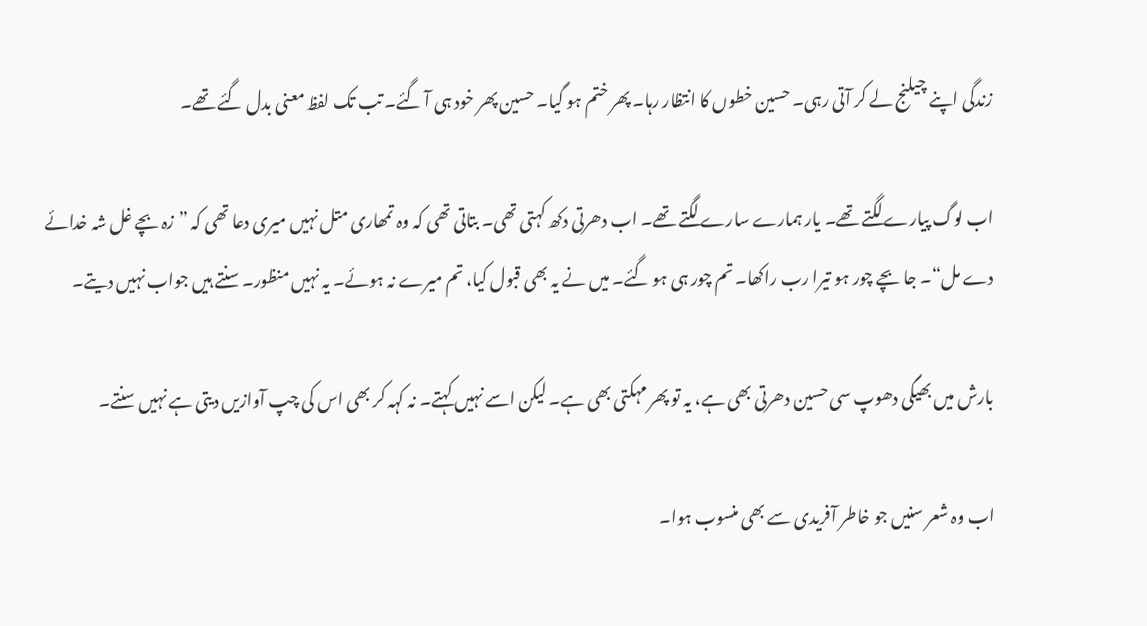زندگی اپنے چیلنج لے کر آتی رہی۔ حسین خطوں کا انتظار رہا۔ پھر ختم ہو گیا۔ حسین پھر خود ہی آ گئے۔ تب تک لفظ معنی بدل گئے تھے۔

اب لوگ پیارے لگتے تھے۔ یار ہمارے سارے لگتے تھے۔ اب دھرتی دکھ کہتی تھی۔ بتاتی تھی کہ وہ تمھاری متل نہیں میری دعا تھی کہ ”زہ بچے غل شہ خدائے دے مل“۔ جا بچے چور ہو تیرا رب راکھا۔ تم چور ہی ہو گئے۔ میں نے یہ بھی قبول کیا، تم میرے نہ ہوئے۔ یہ نہیں منظور۔ سنتے ہیں جواب نہیں دیتے۔

بارش میں بھیگی دھوپ سی حسین دھرتی بھی ہے، یہ تو پھر مہکتی بھی ہے۔ لیکن اسے نہیں کہتے۔ نہ کہہ کر بھی اس کی چپ آوازیں دیتی ہے نہیں سنتے۔

اب وہ شعر سنیں جو خاطر آفریدی سے بھی منسوب ہوا۔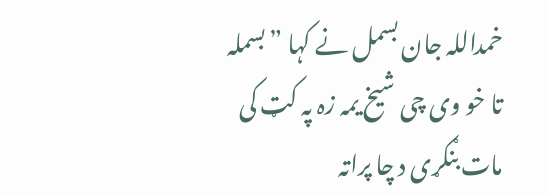خمداللہ جان بسمل نے کہا ”بسملہ تا خو وی چی شیخ یمہ زہ پہ کټ کی مات بنګړی د چا پراتہ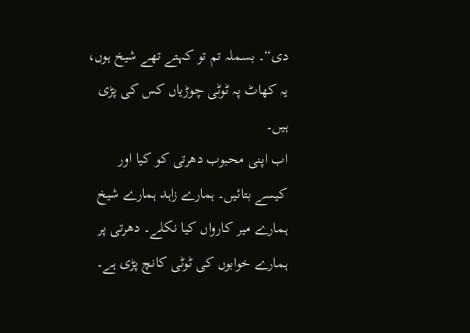دی“۔ بسملہ تم تو کہتے تھے شیخ ہوں، یہ کھاٹ پہ ٹوٹی چوڑیاں کس کی پڑی ہیں۔
اب اپنی محبوب دھرتی کو کیا اور کیسے بتائیں۔ ہمارے زاہد ہمارے شیخ ہمارے میر کارواں کیا نکلے۔ دھرتی پر ہمارے خوابوں کی ٹوٹی کانچ پڑی ہے۔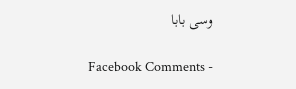وسی بابا

Facebook Comments -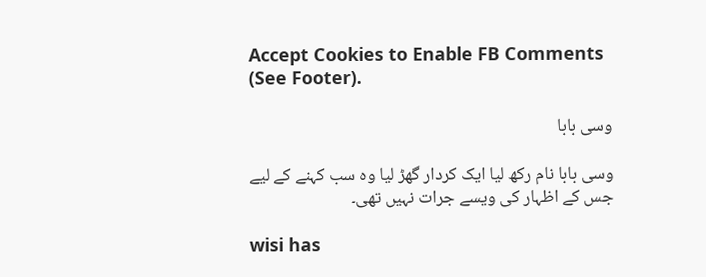Accept Cookies to Enable FB Comments (See Footer).

وسی بابا

وسی بابا نام رکھ لیا ایک کردار گھڑ لیا وہ سب کہنے کے لیے جس کے اظہار کی ویسے جرات نہیں تھی۔

wisi has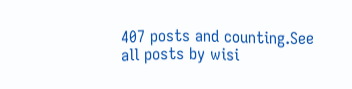407 posts and counting.See all posts by wisi